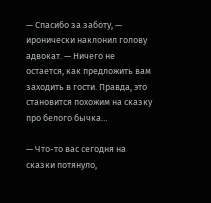— Спасибо за заботу, — иронически наклонил голову адвокат. — Ничего не остается, как предложить вам заходить в гости. Правда, это становится похожим на сказку про белого бычка…

— Что-то вас сегодня на сказки потянуло,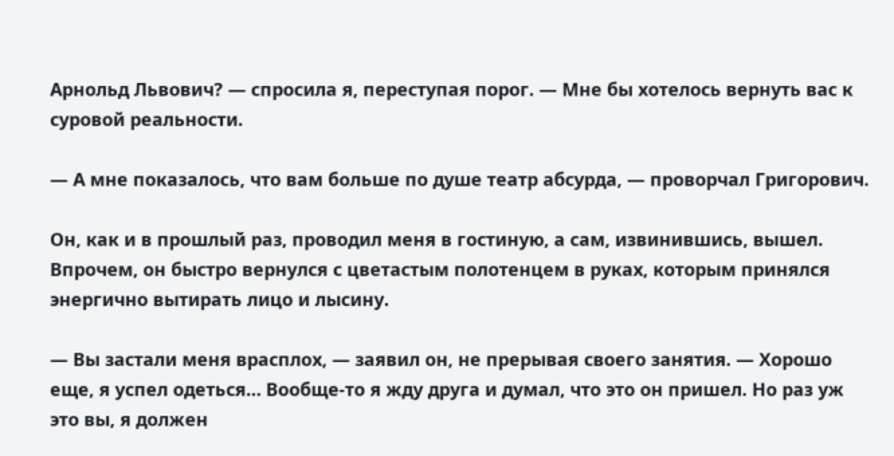Арнольд Львович? — спросила я, переступая порог. — Мне бы хотелось вернуть вас к суровой реальности.

— А мне показалось, что вам больше по душе театр абсурда, — проворчал Григорович.

Он, как и в прошлый раз, проводил меня в гостиную, а сам, извинившись, вышел. Впрочем, он быстро вернулся с цветастым полотенцем в руках, которым принялся энергично вытирать лицо и лысину.

— Вы застали меня врасплох, — заявил он, не прерывая своего занятия. — Хорошо еще, я успел одеться… Вообще-то я жду друга и думал, что это он пришел. Но раз уж это вы, я должен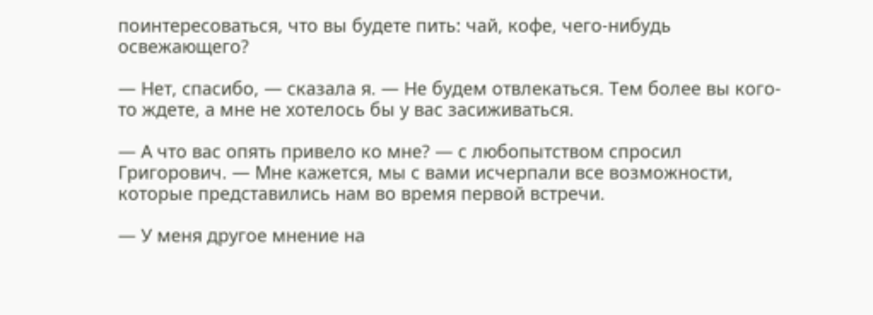поинтересоваться, что вы будете пить: чай, кофе, чего-нибудь освежающего?

— Нет, спасибо, — сказала я. — Не будем отвлекаться. Тем более вы кого-то ждете, а мне не хотелось бы у вас засиживаться.

— А что вас опять привело ко мне? — с любопытством спросил Григорович. — Мне кажется, мы с вами исчерпали все возможности, которые представились нам во время первой встречи.

— У меня другое мнение на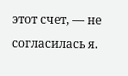этот счет, — не согласилась я.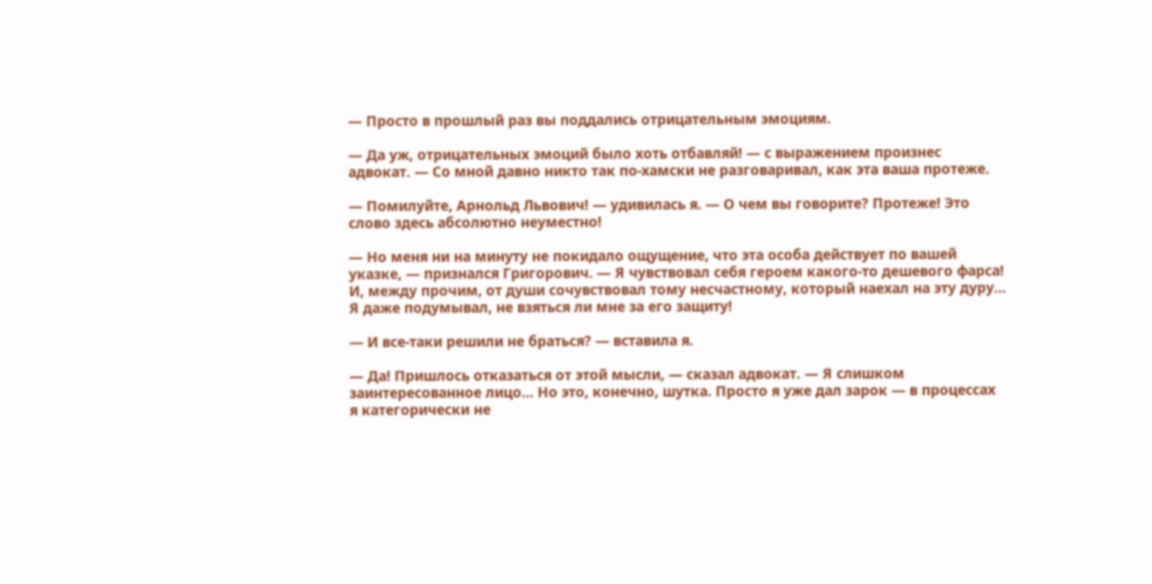— Просто в прошлый раз вы поддались отрицательным эмоциям.

— Да уж, отрицательных эмоций было хоть отбавляй! — с выражением произнес адвокат. — Со мной давно никто так по-хамски не разговаривал, как эта ваша протеже.

— Помилуйте, Арнольд Львович! — удивилась я. — О чем вы говорите? Протеже! Это слово здесь абсолютно неуместно!

— Но меня ни на минуту не покидало ощущение, что эта особа действует по вашей указке, — признался Григорович. — Я чувствовал себя героем какого-то дешевого фарса! И, между прочим, от души сочувствовал тому несчастному, который наехал на эту дуру… Я даже подумывал, не взяться ли мне за его защиту!

— И все-таки решили не браться? — вставила я.

— Да! Пришлось отказаться от этой мысли, — сказал адвокат. — Я слишком заинтересованное лицо… Но это, конечно, шутка. Просто я уже дал зарок — в процессах я категорически не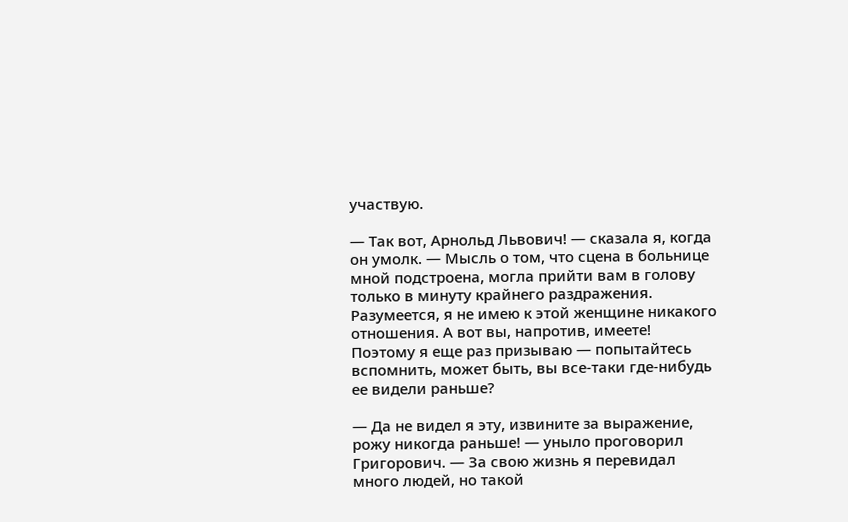участвую.

— Так вот, Арнольд Львович! — сказала я, когда он умолк. — Мысль о том, что сцена в больнице мной подстроена, могла прийти вам в голову только в минуту крайнего раздражения. Разумеется, я не имею к этой женщине никакого отношения. А вот вы, напротив, имеете! Поэтому я еще раз призываю — попытайтесь вспомнить, может быть, вы все-таки где-нибудь ее видели раньше?

— Да не видел я эту, извините за выражение, рожу никогда раньше! — уныло проговорил Григорович. — За свою жизнь я перевидал много людей, но такой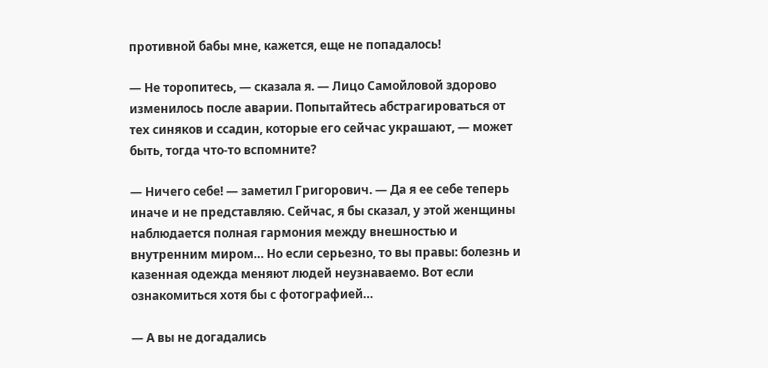противной бабы мне, кажется, еще не попадалось!

— Не торопитесь, — сказала я. — Лицо Самойловой здорово изменилось после аварии. Попытайтесь абстрагироваться от тех синяков и ссадин, которые его сейчас украшают, — может быть, тогда что-то вспомните?

— Ничего себе! — заметил Григорович. — Да я ее себе теперь иначе и не представляю. Сейчас, я бы сказал, у этой женщины наблюдается полная гармония между внешностью и внутренним миром… Но если серьезно, то вы правы: болезнь и казенная одежда меняют людей неузнаваемо. Вот если ознакомиться хотя бы с фотографией…

— А вы не догадались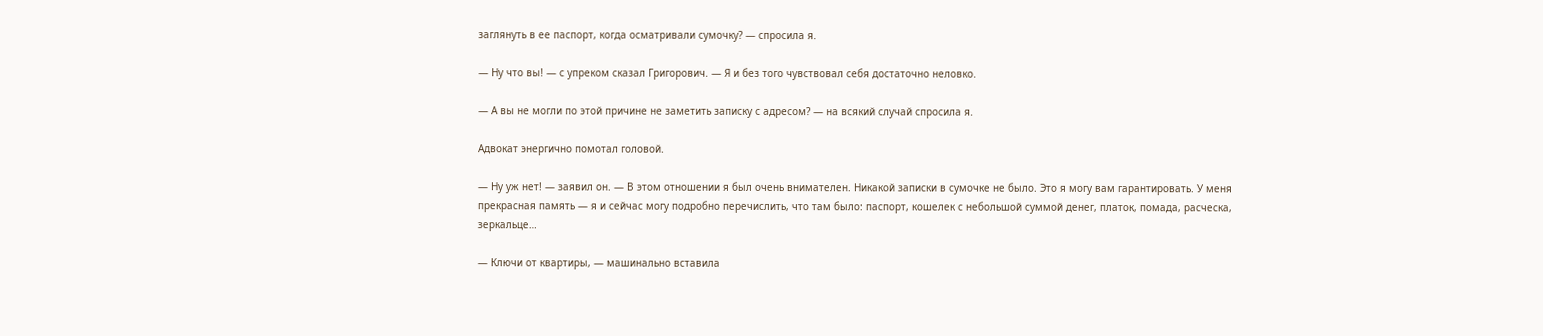заглянуть в ее паспорт, когда осматривали сумочку? — спросила я.

— Ну что вы! — с упреком сказал Григорович. — Я и без того чувствовал себя достаточно неловко.

— А вы не могли по этой причине не заметить записку с адресом? — на всякий случай спросила я.

Адвокат энергично помотал головой.

— Ну уж нет! — заявил он. — В этом отношении я был очень внимателен. Никакой записки в сумочке не было. Это я могу вам гарантировать. У меня прекрасная память — я и сейчас могу подробно перечислить, что там было: паспорт, кошелек с небольшой суммой денег, платок, помада, расческа, зеркальце…

— Ключи от квартиры, — машинально вставила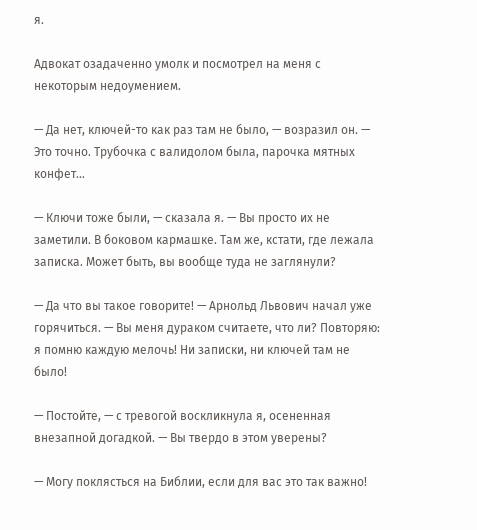я.

Адвокат озадаченно умолк и посмотрел на меня с некоторым недоумением.

— Да нет, ключей-то как раз там не было, — возразил он. — Это точно. Трубочка с валидолом была, парочка мятных конфет…

— Ключи тоже были, — сказала я. — Вы просто их не заметили. В боковом кармашке. Там же, кстати, где лежала записка. Может быть, вы вообще туда не заглянули?

— Да что вы такое говорите! — Арнольд Львович начал уже горячиться. — Вы меня дураком считаете, что ли? Повторяю: я помню каждую мелочь! Ни записки, ни ключей там не было!

— Постойте, — с тревогой воскликнула я, осененная внезапной догадкой. — Вы твердо в этом уверены?

— Могу поклясться на Библии, если для вас это так важно!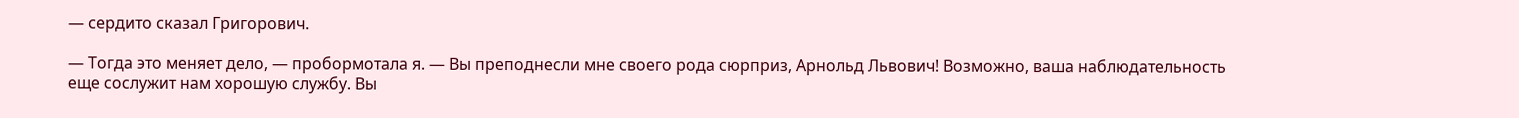— сердито сказал Григорович.

— Тогда это меняет дело, — пробормотала я. — Вы преподнесли мне своего рода сюрприз, Арнольд Львович! Возможно, ваша наблюдательность еще сослужит нам хорошую службу. Вы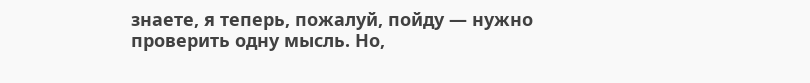знаете, я теперь, пожалуй, пойду — нужно проверить одну мысль. Но,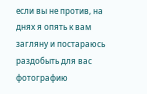если вы не против, на днях я опять к вам загляну и постараюсь раздобыть для вас фотографию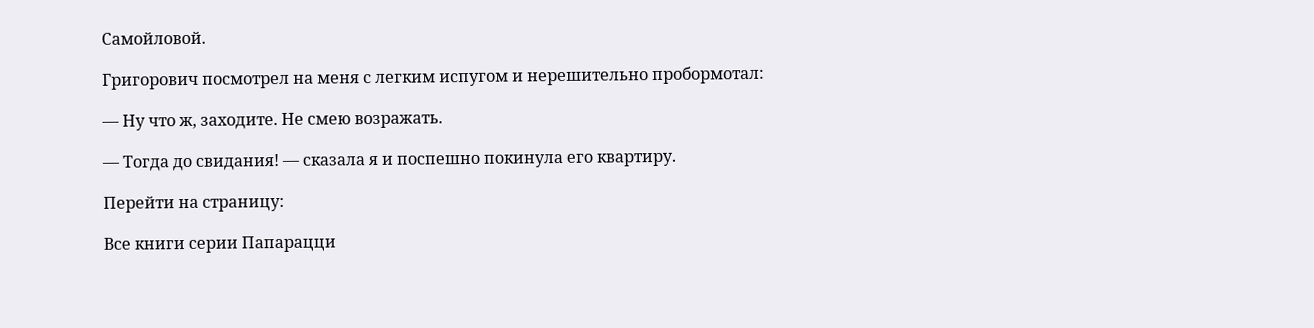Самойловой.

Григорович посмотрел на меня с легким испугом и нерешительно пробормотал:

— Ну что ж, заходите. Не смею возражать.

— Тогда до свидания! — сказала я и поспешно покинула его квартиру.

Перейти на страницу:

Все книги серии Папарацци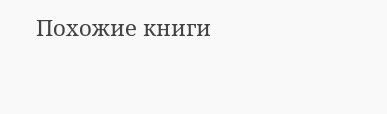Похожие книги